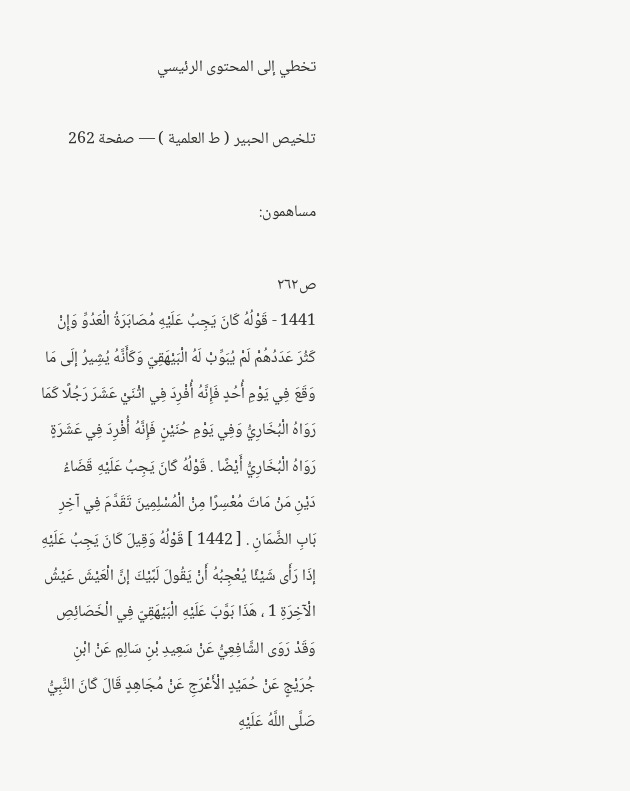تخطي إلى المحتوى الرئيسي

تلخيص الحبير ( ط العلمية ) — صفحة 262

مساهمون:

ص٢٦٢
1441 - قَوْلُهُ كَانَ يَجِبُ عَلَيْهِ مُصَابَرَةُ الْعَدُوِّ وَإِنْ كَثُرَ عَدَدُهُمْ لَمْ يُبَوِّبْ لَهُ الْبَيْهَقِيّ وَكَأَنَّهُ يُشِيرُ إلَى مَا وَقَعَ فِي يَوْمِ أُحُدٍ فَإِنَّهُ أُفْرِدَ فِي اثْنَيْ عَشَرَ رَجُلًا كَمَا رَوَاهُ الْبُخَارِيُّ وَفِي يَوْمِ حُنَيْنٍ فَإِنَّهُ أُفْرِدَ فِي عَشَرَةٍ رَوَاهُ الْبُخَارِيُّ أَيْضًا . قَوْلُهُ كَانَ يَجِبُ عَلَيْهِ قَضَاءُ دَيْنِ مَنْ مَاتَ مُعْسِرًا مِنْ الْمُسْلِمِينَ تَقَدَّمَ فِي آخِرِ بَابِ الضَّمَانِ . [ 1442 ] قَوْلُهُ وَقِيلَ كَانَ يَجِبُ عَلَيْهِ إذَا رَأَى شَيْئًا يُعْجِبُهُ أَنْ يَقُولَ لَبَّيْكَ إنَّ الْعَيْشَ عَيْشُ الْآخِرَةِ 1 ، هَذَا بَوَّبَ عَلَيْهِ الْبَيْهَقِيّ فِي الْخَصَائِصِ وَقَدْ رَوَى الشَّافِعِيُّ عَنْ سَعِيدِ بْنِ سَالِمٍ عَنْ ابْنِ جُرَيْجٍ عَنْ حُمَيْدٍ الْأَعْرَجِ عَنْ مُجَاهِدٍ قَالَ كَانَ النَّبِيُّ صَلَّى اللَّهُ عَلَيْهِ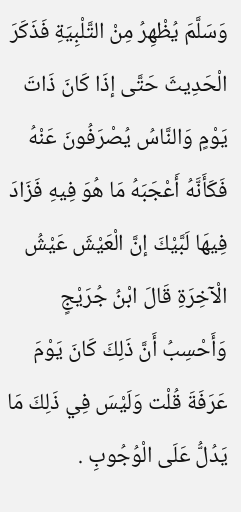وَسَلَّمَ يُظْهِرُ مِنْ التَّلْبِيَةِ فَذَكَرَ الْحَدِيثَ حَتَّى إذَا كَانَ ذَاتَ يَوْمٍ وَالنَّاسُ يُصْرَفُونَ عَنْهُ فَكَأَنَّهُ أَعْجَبَهُ مَا هُوَ فِيهِ فَزَادَ فِيهَا لَبَّيْكَ إنَّ الْعَيْشَ عَيْشُ الْآخِرَةِ قَالَ ابْنُ جُرَيْجٍ وَأَحْسِبُ أَنَّ ذَلِكَ كَانَ يَوْمَ عَرَفَةَ قُلْت وَلَيْسَ فِي ذَلِكَ مَا يَدُلُّ عَلَى الْوُجُوبِ .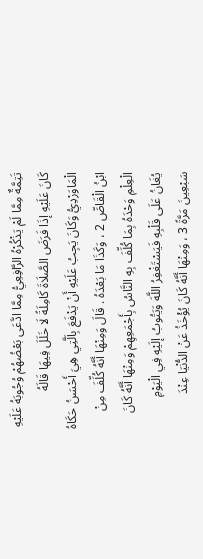تَتِمَّةٌ مِمَّا لَمْ يَذْكُرْهُ الرَّافِعِيُّ مِمَّا ادَّعَى بَعْضُهُمْ وُجُوبَهُ عَلَيْهِ كَانَ عَلَيْهِ إذَا فَرَضَ الصَّلَاةَ كَامِلَةً لَا خَلَلَ فِيهَا قَالَهُ الْمَاوَرْدِيُّ وَكَانَ يَجِبُ عَلَيْهِ أَنْ يَدْفَعَ بِاَلَّتِي هِيَ أَحْسَنُ حَكَاهُ ابْنُ الْقَاصِّ 2 ، وَكَذَا مَا بَعْدَهُ . قَالَ وَمِنْهَا أَنَّهُ كُلِّفَ مِنْ الْعِلْمِ وَحْدَهُ بِمَا كُلِّفَ بِهِ النَّاسُ بِأَجْمَعِهِمْ وَمِنْهَا أَنَّهُ كَانَ يُغَانُ عَلَى قَلْبِهِ فَيَسْتَغْفِرُ اللَّهَ وَيَتُوبُ إلَيْهِ فِي الْيَوْمِ سَبْعِينَ مَرَّةً 3 ، وَمِنْهَا أَنَّهُ كَانَ يُؤْخَذُ عَنْ الدُّنْيَا عِنْدَ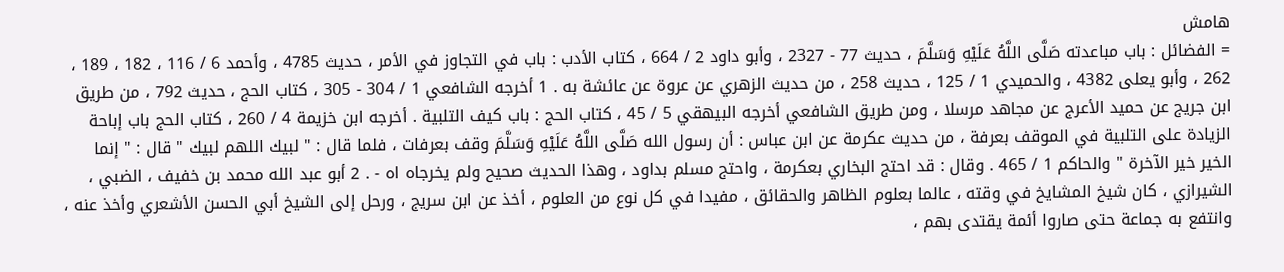هامش
= الفضائل : باب مباعدته صَلَّى اللَّهُ عَلَيْهِ وَسَلَّمَ ، حديث 77 - 2327 ، وأبو داود 2 / 664 ، كتاب الأدب : باب في التجاوز في الأمر ، حديث 4785 ، وأحمد 6 / 116 ، 182 ، 189 ، 262 ، وأبو يعلى 4382 ، والحميدي 1 / 125 ، حديث 258 ، من حديث الزهري عن عروة عن عائشة به . 1 أخرجه الشافعي 1 / 304 - 305 ، كتاب الحج ، حديث 792 ، من طريق ابن جريج عن حميد الأعرج عن مجاهد مرسلا ، ومن طريق الشافعي أخرجه البيهقي 5 / 45 ، كتاب الحج : باب كيف التلبية . أخرجه ابن خزيمة 4 / 260 ، كتاب الحج باب إباحة الزيادة على التلبية في الموقف بعرفة ، من حديث عكرمة عن ابن عباس : أن رسول الله صَلَّى اللَّهُ عَلَيْهِ وَسَلَّمَ وقف بعرفات ، فلما قال : " لبيك اللهم لبيك " قال : " إنما الخير خير الآخرة " والحاكم 1 / 465 . وقال : قد احتج البخاري بعكرمة ، واحتج مسلم بداود ، وهذا الحديث صحيح ولم يخرجاه اه - . 2 أبو عبد الله محمد بن خفيف ، الضبي ، الشيرازي ، كان شيخ المشايخ في وقته ، عالما بعلوم الظاهر والحقائق ، مفيدا في كل نوع من العلوم ، أخذ عن ابن سريج ، ورحل إلى الشيخ أبي الحسن الأشعري وأخذ عنه ، وانتفع به جماعة حتى صاروا أئمة يقتدى بهم ،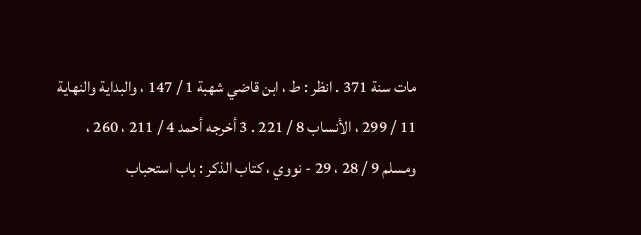مات سنة 371 . انظر : ط ، ابن قاضي شهبة 1 / 147 ، والبداية والنهاية 11 / 299 ، الأنساب 8 / 221 . 3 أخرجه أحمد 4 / 211 ، 260 ، ومسلم 9 / 28 ، 29 - نووي ، كتاب الذكر : باب استحباب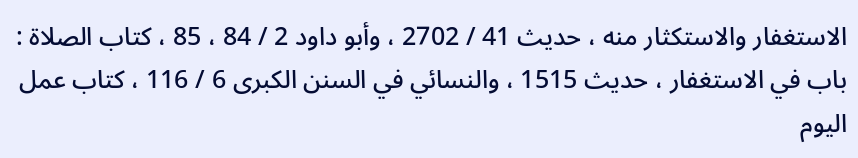الاستغفار والاستكثار منه ، حديث 41 / 2702 ، وأبو داود 2 / 84 ، 85 ، كتاب الصلاة : باب في الاستغفار ، حديث 1515 ، والنسائي في السنن الكبرى 6 / 116 ، كتاب عمل اليوم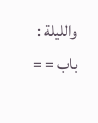والليلة : باب = =